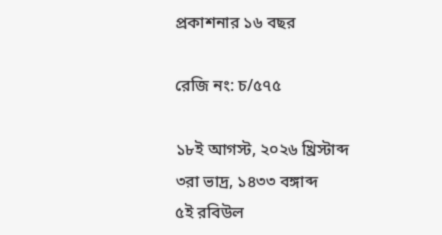প্রকাশনার ১৬ বছর

রেজি নং: চ/৫৭৫

১৮ই আগস্ট, ২০২৬ খ্রিস্টাব্দ
৩রা ভাদ্র, ১৪৩৩ বঙ্গাব্দ
৫ই রবিউল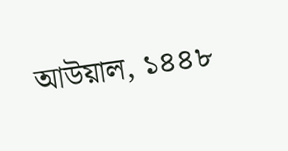আউয়াল, ১৪৪৮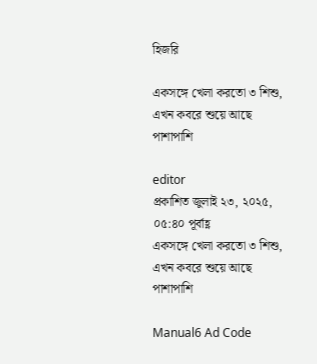হিজরি

একসঙ্গে খেলা করতো ৩ শিশু, এখন কবরে শুয়ে আছে পাশাপাশি

editor
প্রকাশিত জুলাই ২৩, ২০২৫, ০৫:৪০ পূর্বাহ্ণ
একসঙ্গে খেলা করতো ৩ শিশু, এখন কবরে শুয়ে আছে পাশাপাশি

Manual6 Ad Code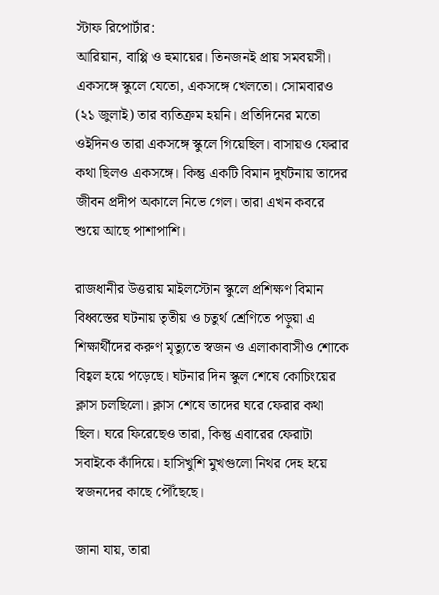স্টাফ রিপোর্টার:
আরিয়ান, বাপ্পি ও হুমায়ের। তিনজনই প্রায় সমবয়সী। একসঙ্গে স্কুলে যেতো, একসঙ্গে খেলতো। সোমবারও (২১ জুলাই) তার ব্যতিক্রম হয়নি। প্রতিদিনের মতো ওইদিনও তারা একসঙ্গে স্কুলে গিয়েছিল। বাসায়ও ফেরার কথা ছিলও একসঙ্গে। কিন্তু একটি বিমান দুর্ঘটনায় তাদের জীবন প্রদীপ অকালে নিভে গেল। তারা এখন কবরে শুয়ে আছে পাশাপাশি।

রাজধানীর উত্তরায় মাইলস্টোন স্কুলে প্রশিক্ষণ বিমান বিধ্বস্তের ঘটনায় তৃতীয় ও চতুর্থ শ্রেণিতে পড়ুয়া এ শিক্ষার্থীদের করুণ মৃত্যুতে স্বজন ও এলাকাবাসীও শোকে বিহ্বল হয়ে পড়েছে। ঘটনার দিন স্কুল শেষে কোচিংয়ের ক্লাস চলছিলো। ক্লাস শেষে তাদের ঘরে ফেরার কথা ছিল। ঘরে ফিরেছেও তারা, কিন্তু এবারের ফেরাটা সবাইকে কাঁদিয়ে। হাসিখুশি মুখগুলো নিথর দেহ হয়ে স্বজনদের কাছে পৌঁছেছে।

জানা যায়, তারা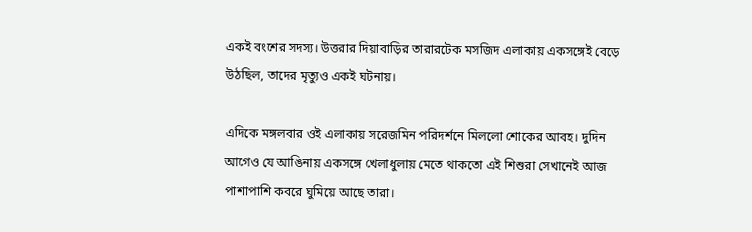একই বংশের সদস্য। উত্তরার দিয়াবাড়ির তারারটেক মসজিদ এলাকায় একসঙ্গেই বেড়ে উঠছিল, তাদের মৃত্যুও একই ঘটনায়।

এদিকে মঙ্গলবার ওই এলাকায় সরেজমিন পরিদর্শনে মিললো শোকের আবহ। দুদিন আগেও যে আঙিনায় একসঙ্গে খেলাধুলায় মেতে থাকতো এই শিশুরা সেখানেই আজ পাশাপাশি কবরে ঘুমিয়ে আছে তারা।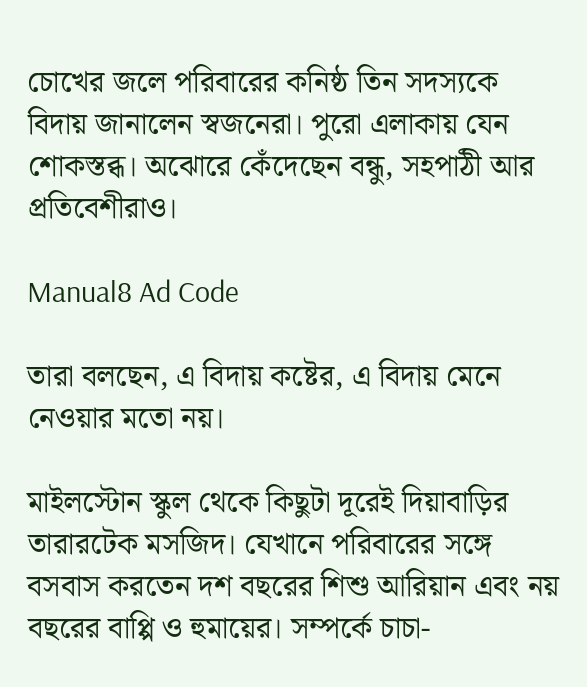চোখের জলে পরিবারের কনিষ্ঠ তিন সদস্যকে বিদায় জানালেন স্বজনেরা। পুরো এলাকায় যেন শোকস্তব্ধ। অঝোরে কেঁদেছেন বন্ধু, সহপাঠী আর প্রতিবেশীরাও।

Manual8 Ad Code

তারা বলছেন, এ বিদায় কষ্টের, এ বিদায় মেনে নেওয়ার মতো নয়।

মাইলস্টোন স্কুল থেকে কিছুটা দূরেই দিয়াবাড়ির তারারটেক মসজিদ। যেখানে পরিবারের সঙ্গে বসবাস করতেন দশ বছরের শিশু আরিয়ান এবং নয় বছরের বাপ্পি ও হুমায়ের। সম্পর্কে চাচা-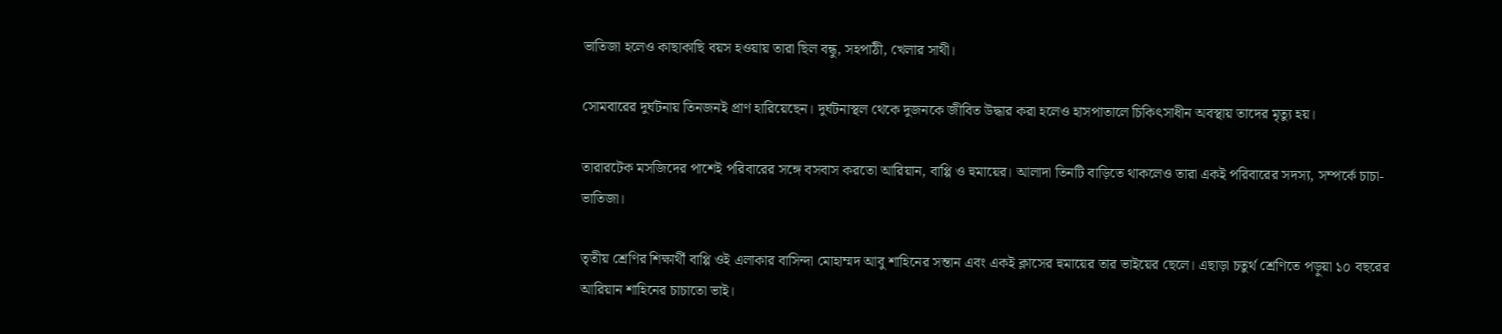ভাতিজা হলেও কাছাকাছি বয়স হওয়ায় তারা ছিল বন্ধু, সহপাঠী, খেলার সাথী।

সোমবারের দুর্ঘটনায় তিনজনই প্রাণ হারিয়েছেন। দুর্ঘটনাস্থল থেকে দুজনকে জীবিত উদ্ধার করা হলেও হাসপাতালে চিকিৎসাধীন অবস্থায় তাদের মৃত্যু হয়।

তারারটেক মসজিদের পাশেই পরিবারের সঙ্গে বসবাস করতো আরিয়ান, বাপ্পি ও হুমায়ের। আলাদা তিনটি বাড়িতে থাকলেও তারা একই পরিবারের সদস্য, সম্পর্কে চাচা-ভাতিজা।

তৃতীয় শ্রেণির শিক্ষার্থী বাপ্পি ওই এলাকার বাসিন্দা মোহাম্মদ আবু শাহিনের সন্তান এবং একই ক্লাসের হুমায়ের তার ভাইয়ের ছেলে। এছাড়া চতুর্থ শ্রেণিতে পড়ুয়া ১০ বছরের আরিয়ান শাহিনের চাচাতো ভাই।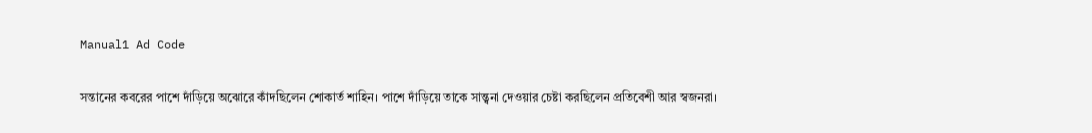Manual1 Ad Code

সন্তানের কবরের পাশে দাঁড়িয়ে অঝোরে কাঁদছিলেন শোকার্ত শাহিন। পাশে দাঁড়িয়ে তাকে সান্ত্বনা দেওয়ার চেষ্টা করছিলেন প্রতিবেশী আর স্বজনরা।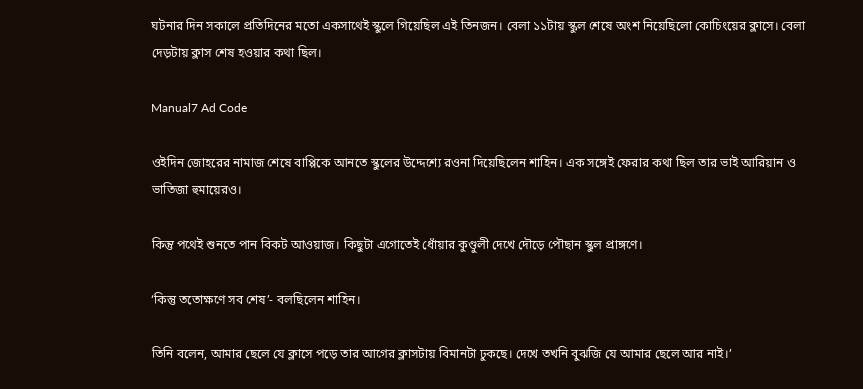ঘটনার দিন সকালে প্রতিদিনের মতো একসাথেই স্কুলে গিয়েছিল এই তিনজন। বেলা ১১টায় স্কুল শেষে অংশ নিয়েছিলো কোচিংয়ের ক্লাসে। বেলা দেড়টায় ক্লাস শেষ হওয়ার কথা ছিল।

Manual7 Ad Code

ওইদিন জোহরের নামাজ শেষে বাপ্পিকে আনতে স্কুলের উদ্দেশ্যে রওনা দিয়েছিলেন শাহিন। এক সঙ্গেই ফেরার কথা ছিল তার ভাই আরিয়ান ও ভাতিজা হুমায়েরও।

কিন্তু পথেই শুনতে পান বিকট আওয়াজ। কিছুটা এগোতেই ধোঁয়ার কুণ্ডুলী দেখে দৌড়ে পৌছান স্কুল প্রাঙ্গণে।

‘কিন্তু ততোক্ষণে সব শেষ’- বলছিলেন শাহিন।

তিনি বলেন, আমার ছেলে যে ক্লাসে পড়ে তার আগের ক্লাসটায় বিমানটা ঢুকছে। দেখে তখনি বুঝজি যে আমার ছেলে আর নাই।’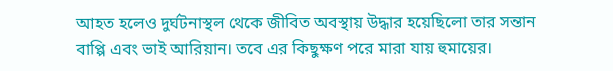আহত হলেও দুর্ঘটনাস্থল থেকে জীবিত অবস্থায় উদ্ধার হয়েছিলো তার সন্তান বাপ্পি এবং ভাই আরিয়ান। তবে এর কিছুক্ষণ পরে মারা যায় হুমায়ের।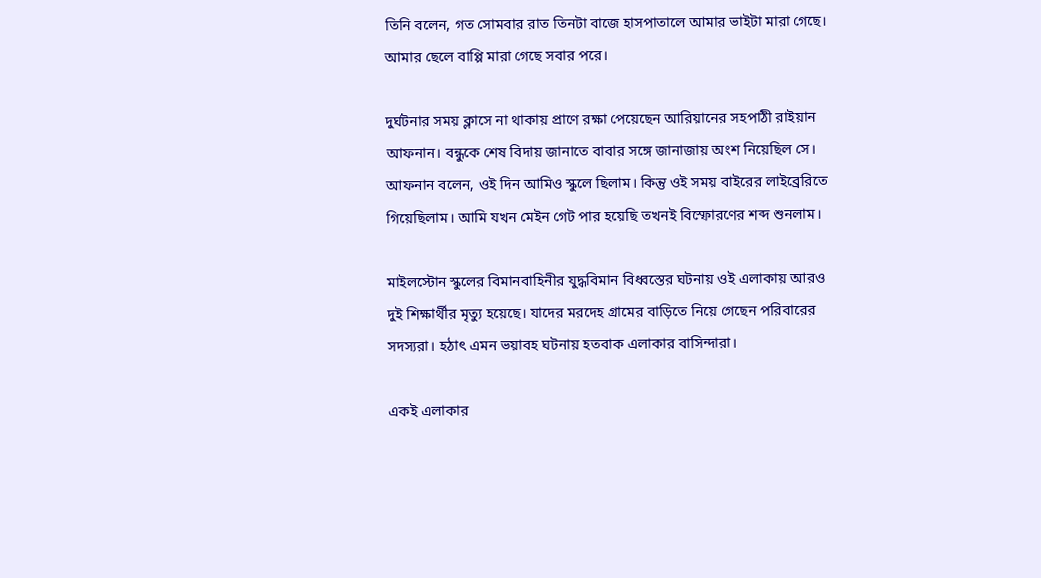তিনি বলেন, গত সোমবার রাত তিনটা বাজে হাসপাতালে আমার ভাইটা মারা গেছে। আমার ছেলে বাপ্পি মারা গেছে সবার পরে।

দুর্ঘটনার সময় ক্লাসে না থাকায় প্রাণে রক্ষা পেয়েছেন আরিয়ানের সহপাঠী রাইয়ান আফনান। বন্ধুকে শেষ বিদায় জানাতে বাবার সঙ্গে জানাজায় অংশ নিয়েছিল সে। আফনান বলেন, ওই দিন আমিও স্কুলে ছিলাম। কিন্তু ওই সময় বাইরের লাইব্রেরিতে গিয়েছিলাম। আমি যখন মেইন গেট পার হয়েছি তখনই বিস্ফোরণের শব্দ শুনলাম।

মাইলস্টোন স্কুলের বিমানবাহিনীর যুদ্ধবিমান বিধ্বস্তের ঘটনায় ওই এলাকায় আরও দুই শিক্ষার্থীর মৃত্যু হয়েছে। যাদের মরদেহ গ্রামের বাড়িতে নিয়ে গেছেন পরিবারের সদস্যরা। হঠাৎ এমন ভয়াবহ ঘটনায় হতবাক এলাকার বাসিন্দারা।

একই এলাকার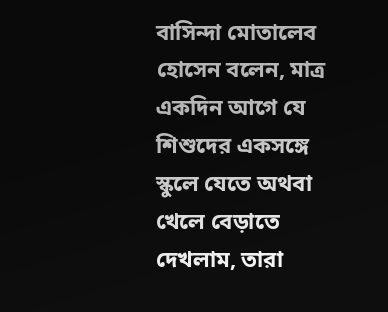বাসিন্দা মোতালেব হোসেন বলেন, মাত্র একদিন আগে যে শিশুদের একসঙ্গে স্কুলে যেতে অথবা খেলে বেড়াতে দেখলাম, তারা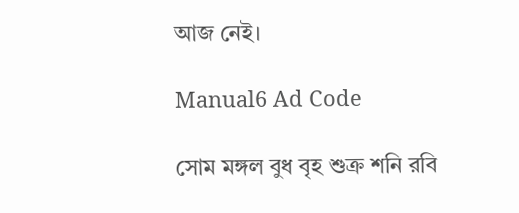আজ নেই।

Manual6 Ad Code

সোম মঙ্গল বুধ বৃহ শুক্র শনি রবি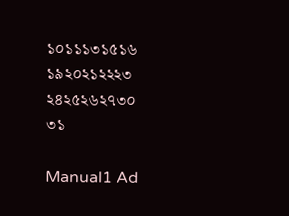১০১১১৩১৫১৬
১৯২০২১২২২৩
২৪২৫২৬২৭৩০
৩১

Manual1 Ad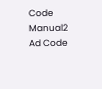Code
Manual2 Ad Code